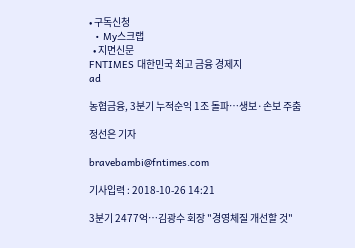• 구독신청
  • My스크랩
  • 지면신문
FNTIMES 대한민국 최고 금융 경제지
ad

농협금융, 3분기 누적순익 1조 돌파…생보·손보 주춤

정선은 기자

bravebambi@fntimes.com

기사입력 : 2018-10-26 14:21

3분기 2477억…김광수 회장 "경영체질 개선할 것"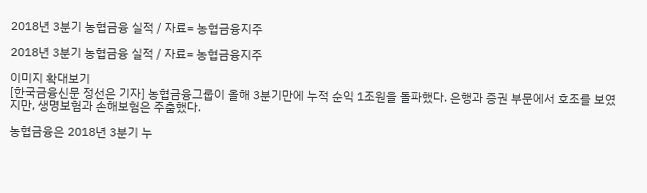2018년 3분기 농협금융 실적 / 자료= 농협금융지주

2018년 3분기 농협금융 실적 / 자료= 농협금융지주

이미지 확대보기
[한국금융신문 정선은 기자] 농협금융그룹이 올해 3분기만에 누적 순익 1조원을 돌파했다. 은행과 증권 부문에서 호조를 보였지만, 생명보험과 손해보험은 주춤했다.

농협금융은 2018년 3분기 누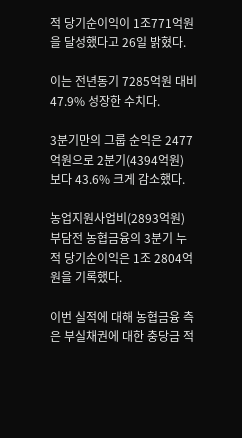적 당기순이익이 1조771억원을 달성했다고 26일 밝혔다.

이는 전년동기 7285억원 대비 47.9% 성장한 수치다.

3분기만의 그룹 순익은 2477억원으로 2분기(4394억원) 보다 43.6% 크게 감소했다.

농업지원사업비(2893억원) 부담전 농협금융의 3분기 누적 당기순이익은 1조 2804억원을 기록했다.

이번 실적에 대해 농협금융 측은 부실채권에 대한 충당금 적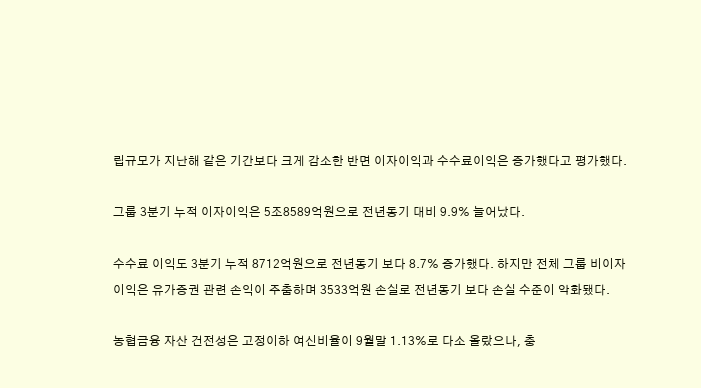립규모가 지난해 같은 기간보다 크게 감소한 반면 이자이익과 수수료이익은 증가했다고 평가했다.

그룹 3분기 누적 이자이익은 5조8589억원으로 전년동기 대비 9.9% 늘어났다.

수수료 이익도 3분기 누적 8712억원으로 전년동기 보다 8.7% 증가했다. 하지만 전체 그룹 비이자이익은 유가증권 관련 손익이 주춤하며 3533억원 손실로 전년동기 보다 손실 수준이 악화됐다.

농협금융 자산 건전성은 고정이하 여신비율이 9월말 1.13%로 다소 올랐으나, 충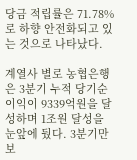당금 적립률은 71.78%로 하향 안전화되고 있는 것으로 나타났다.

계열사 별로 농협은행은 3분기 누적 당기순이익이 9339억원을 달성하며 1조원 달성을 눈앞에 뒀다. 3분기만 보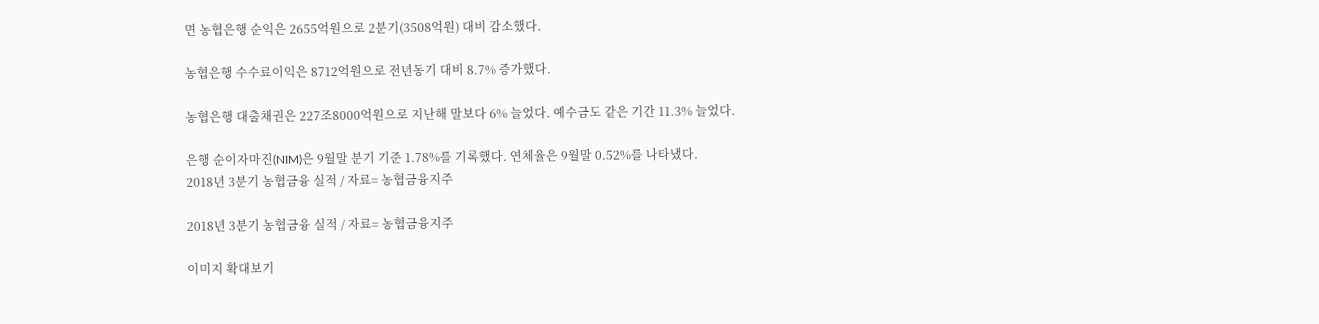면 농협은행 순익은 2655억원으로 2분기(3508억원) 대비 감소했다.

농협은행 수수료이익은 8712억원으로 전년동기 대비 8.7% 증가했다.

농협은행 대출채권은 227조8000억원으로 지난해 말보다 6% 늘었다. 예수금도 같은 기간 11.3% 늘었다.

은행 순이자마진(NIM)은 9월말 분기 기준 1.78%를 기록했다. 연체율은 9월말 0.52%를 나타냈다.
2018년 3분기 농협금융 실적 / 자료= 농협금융지주

2018년 3분기 농협금융 실적 / 자료= 농협금융지주

이미지 확대보기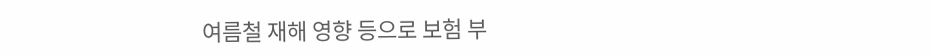여름철 재해 영향 등으로 보험 부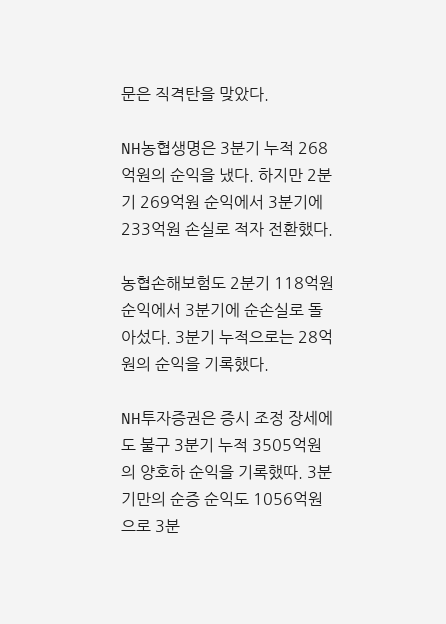문은 직격탄을 맞았다.

NH농협생명은 3분기 누적 268억원의 순익을 냈다. 하지만 2분기 269억원 순익에서 3분기에 233억원 손실로 적자 전환했다.

농협손해보험도 2분기 118억원 순익에서 3분기에 순손실로 돌아섰다. 3분기 누적으로는 28억원의 순익을 기록했다.

NH투자증권은 증시 조정 장세에도 불구 3분기 누적 3505억원의 양호하 순익을 기록했따. 3분기만의 순증 순익도 1056억원으로 3분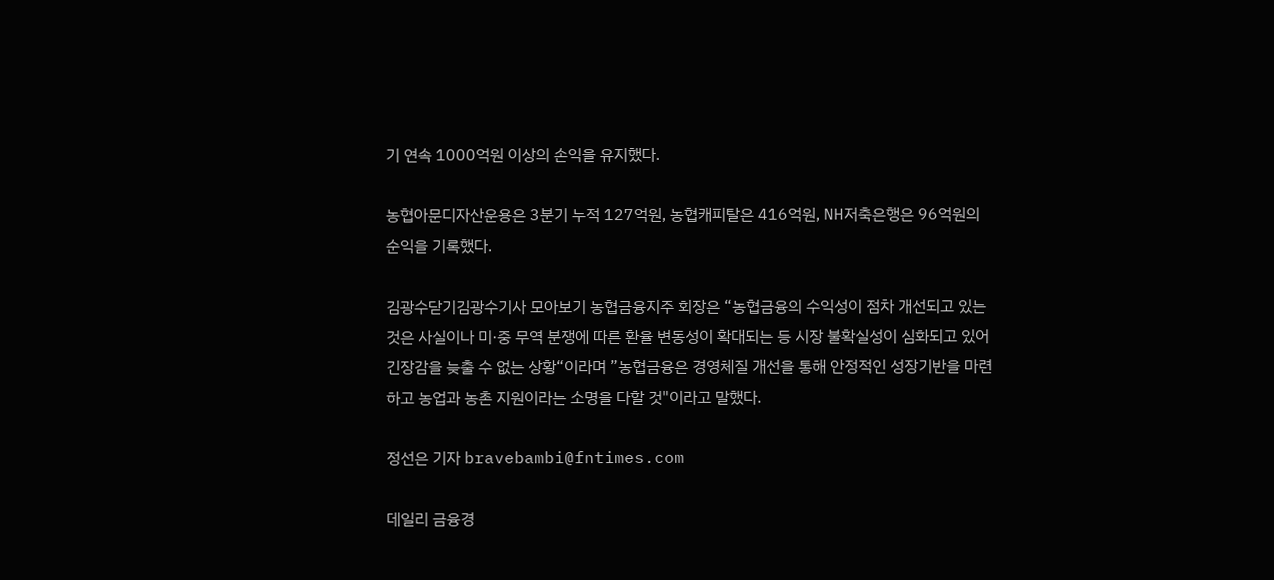기 연속 1000억원 이상의 손익을 유지했다.

농협아문디자산운용은 3분기 누적 127억원, 농협캐피탈은 416억원, NH저축은행은 96억원의 순익을 기록했다.

김광수닫기김광수기사 모아보기 농협금융지주 회장은 “농협금융의 수익성이 점차 개선되고 있는 것은 사실이나 미·중 무역 분쟁에 따른 환율 변동성이 확대되는 등 시장 불확실성이 심화되고 있어 긴장감을 늦출 수 없는 상황“이라며 ”농협금융은 경영체질 개선을 통해 안정적인 성장기반을 마련하고 농업과 농촌 지원이라는 소명을 다할 것"이라고 말했다.

정선은 기자 bravebambi@fntimes.com

데일리 금융경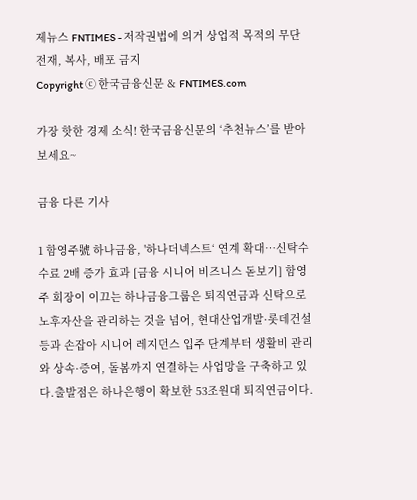제뉴스 FNTIMES - 저작권법에 의거 상업적 목적의 무단 전재, 복사, 배포 금지
Copyright ⓒ 한국금융신문 & FNTIMES.com

가장 핫한 경제 소식! 한국금융신문의 ‘추천뉴스’를 받아보세요~

금융 다른 기사

1 함영주號 하나금융, '하나더넥스트‘ 연계 확대…신탁수수료 2배 증가 효과 [금융 시니어 비즈니스 돋보기] 함영주 회장이 이끄는 하나금융그룹은 퇴직연금과 신탁으로 노후자산을 관리하는 것을 넘어, 현대산업개발·롯데건설 등과 손잡아 시니어 레지던스 입주 단계부터 생활비 관리와 상속·증여, 돌봄까지 연결하는 사업망을 구축하고 있다.출발점은 하나은행이 확보한 53조원대 퇴직연금이다.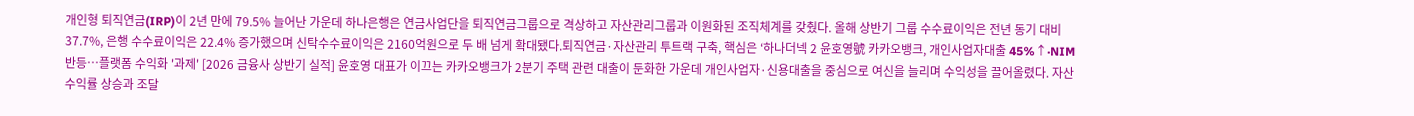개인형 퇴직연금(IRP)이 2년 만에 79.5% 늘어난 가운데 하나은행은 연금사업단을 퇴직연금그룹으로 격상하고 자산관리그룹과 이원화된 조직체계를 갖췄다. 올해 상반기 그룹 수수료이익은 전년 동기 대비 37.7%, 은행 수수료이익은 22.4% 증가했으며 신탁수수료이익은 2160억원으로 두 배 넘게 확대됐다.퇴직연금·자산관리 투트랙 구축, 핵심은 ‘하나더넥 2 윤호영號 카카오뱅크, 개인사업자대출 45%↑·NIM 반등…플랫폼 수익화 '과제' [2026 금융사 상반기 실적] 윤호영 대표가 이끄는 카카오뱅크가 2분기 주택 관련 대출이 둔화한 가운데 개인사업자·신용대출을 중심으로 여신을 늘리며 수익성을 끌어올렸다. 자산수익률 상승과 조달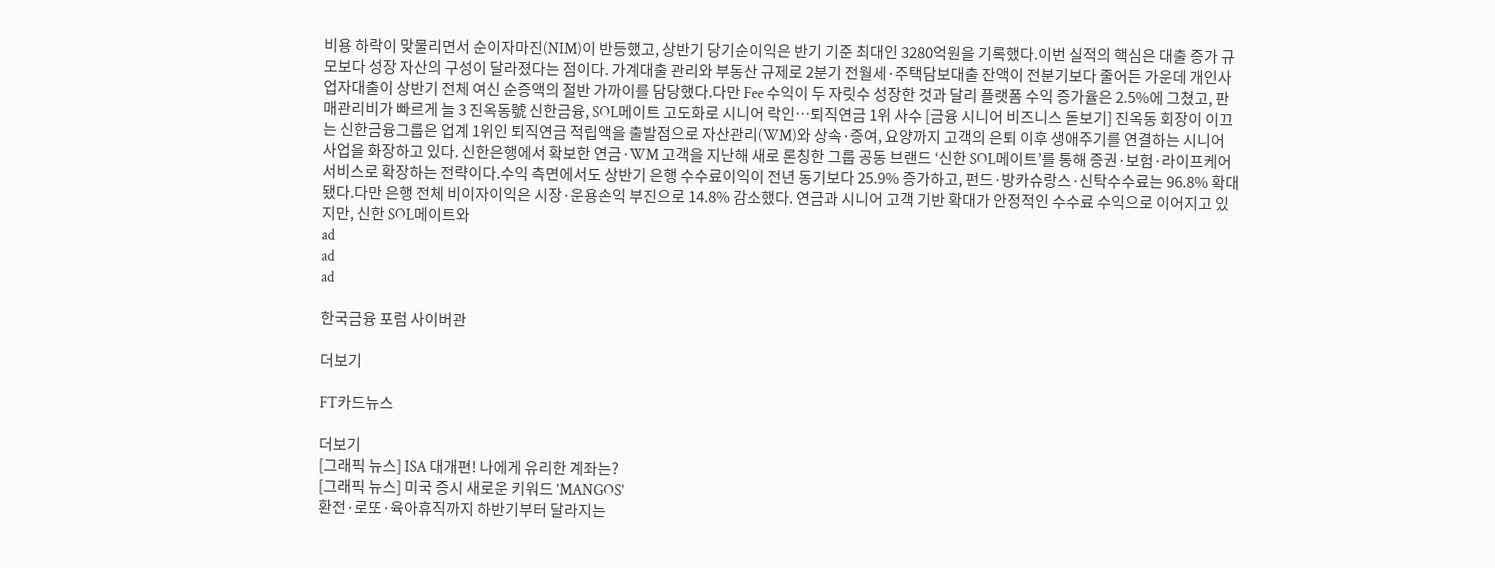비용 하락이 맞물리면서 순이자마진(NIM)이 반등했고, 상반기 당기순이익은 반기 기준 최대인 3280억원을 기록했다.이번 실적의 핵심은 대출 증가 규모보다 성장 자산의 구성이 달라졌다는 점이다. 가계대출 관리와 부동산 규제로 2분기 전월세·주택담보대출 잔액이 전분기보다 줄어든 가운데 개인사업자대출이 상반기 전체 여신 순증액의 절반 가까이를 담당했다.다만 Fee 수익이 두 자릿수 성장한 것과 달리 플랫폼 수익 증가율은 2.5%에 그쳤고, 판매관리비가 빠르게 늘 3 진옥동號 신한금융, SOL메이트 고도화로 시니어 락인…퇴직연금 1위 사수 [금융 시니어 비즈니스 돋보기] 진옥동 회장이 이끄는 신한금융그룹은 업계 1위인 퇴직연금 적립액을 출발점으로 자산관리(WM)와 상속·증여, 요양까지 고객의 은퇴 이후 생애주기를 연결하는 시니어 사업을 화장하고 있다. 신한은행에서 확보한 연금·WM 고객을 지난해 새로 론칭한 그룹 공동 브랜드 ‘신한 SOL메이트’를 통해 증권·보험·라이프케어 서비스로 확장하는 전략이다.수익 측면에서도 상반기 은행 수수료이익이 전년 동기보다 25.9% 증가하고, 펀드·방카슈랑스·신탁수수료는 96.8% 확대됐다.다만 은행 전체 비이자이익은 시장·운용손익 부진으로 14.8% 감소했다. 연금과 시니어 고객 기반 확대가 안정적인 수수료 수익으로 이어지고 있지만, 신한 SOL메이트와
ad
ad
ad

한국금융 포럼 사이버관

더보기

FT카드뉴스

더보기
[그래픽 뉴스] ISA 대개편! 나에게 유리한 계좌는?
[그래픽 뉴스] 미국 증시 새로운 키워드 'MANGOS'
환전·로또·육아휴직까지 하반기부터 달라지는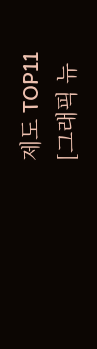제도 TOP11
[그래픽 뉴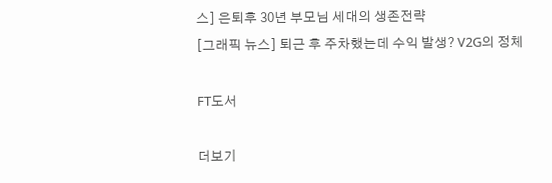스] 은퇴후 30년 부모님 세대의 생존전략
[그래픽 뉴스] 퇴근 후 주차했는데 수익 발생? V2G의 정체

FT도서

더보기